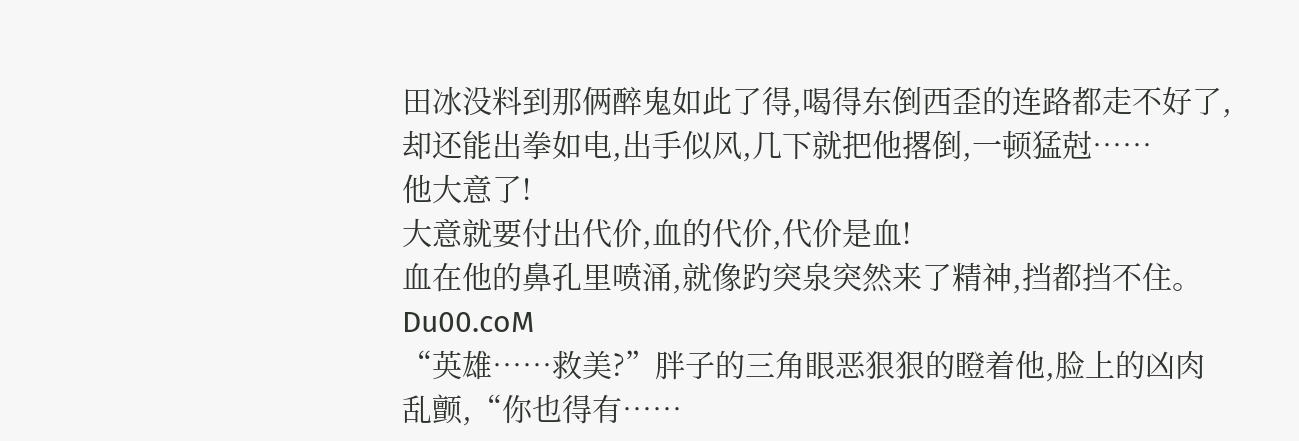田冰没料到那俩醉鬼如此了得,喝得东倒西歪的连路都走不好了,却还能出拳如电,出手似风,几下就把他撂倒,一顿猛尅……
他大意了!
大意就要付出代价,血的代价,代价是血!
血在他的鼻孔里喷涌,就像趵突泉突然来了精神,挡都挡不住。Du00.coM
“英雄……救美?”胖子的三角眼恶狠狠的瞪着他,脸上的凶肉乱颤,“你也得有……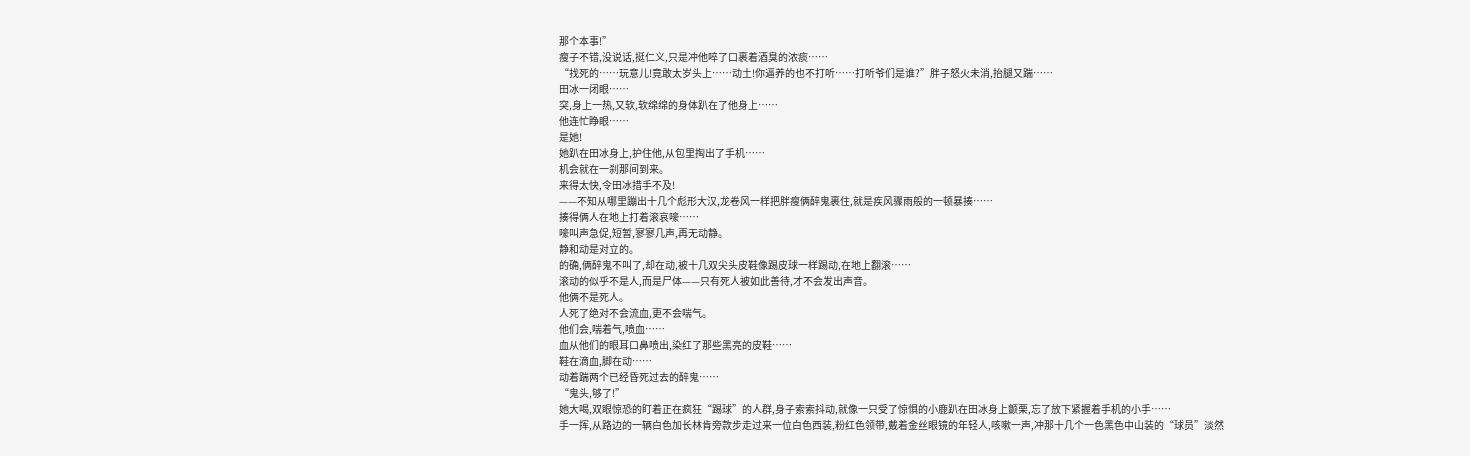那个本事!”
瘦子不错,没说话,挺仁义,只是冲他啐了口裹着酒臭的浓痰……
“找死的……玩意儿!竟敢太岁头上……动土!你逼养的也不打听……打听爷们是谁?”胖子怒火未消,抬腿又踹……
田冰一闭眼……
突,身上一热,又软,软绵绵的身体趴在了他身上……
他连忙睁眼……
是她!
她趴在田冰身上,护住他,从包里掏出了手机……
机会就在一刹那间到来。
来得太快,令田冰措手不及!
——不知从哪里蹦出十几个彪形大汉,龙卷风一样把胖瘦俩醉鬼裹住,就是疾风骤雨般的一顿暴揍……
揍得俩人在地上打着滚哀嚎……
嚎叫声急促,短暂,寥寥几声,再无动静。
静和动是对立的。
的确,俩醉鬼不叫了,却在动,被十几双尖头皮鞋像踢皮球一样踢动,在地上翻滚……
滚动的似乎不是人,而是尸体——只有死人被如此善待,才不会发出声音。
他俩不是死人。
人死了绝对不会流血,更不会喘气。
他们会,喘着气,喷血……
血从他们的眼耳口鼻喷出,染红了那些黑亮的皮鞋……
鞋在滴血,脚在动……
动着踹两个已经昏死过去的醉鬼……
“鬼头,够了!”
她大喝,双眼惊恐的盯着正在疯狂“踢球”的人群,身子索索抖动,就像一只受了惊惧的小鹿趴在田冰身上颤栗,忘了放下紧握着手机的小手……
手一挥,从路边的一辆白色加长林肯旁款步走过来一位白色西装,粉红色领带,戴着金丝眼镜的年轻人,咳嗽一声,冲那十几个一色黑色中山装的“球员”淡然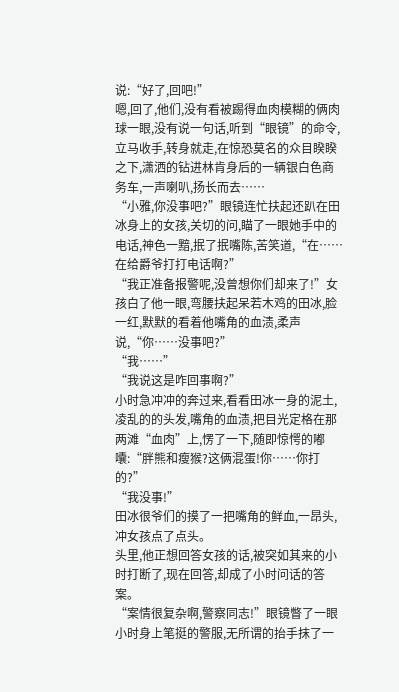说:“好了,回吧!”
嗯,回了,他们,没有看被踢得血肉模糊的俩肉球一眼,没有说一句话,听到“眼镜”的命令,立马收手,转身就走,在惊恐莫名的众目睽睽之下,潇洒的钻进林肯身后的一辆银白色商务车,一声喇叭,扬长而去……
“小雅,你没事吧?”眼镜连忙扶起还趴在田冰身上的女孩,关切的问,瞄了一眼她手中的电话,神色一黯,抿了抿嘴陈,苦笑道,“在……在给爵爷打打电话啊?”
“我正准备报警呢,没曾想你们却来了!”女孩白了他一眼,弯腰扶起呆若木鸡的田冰,脸一红,默默的看着他嘴角的血渍,柔声说,“你……没事吧?”
“我……”
“我说这是咋回事啊?”
小时急冲冲的奔过来,看看田冰一身的泥土,凌乱的的头发,嘴角的血渍,把目光定格在那两滩“血肉”上,愣了一下,随即惊愕的嘟囔:“胖熊和瘦猴?这俩混蛋!你……你打的?”
“我没事!”
田冰很爷们的摸了一把嘴角的鲜血,一昂头,冲女孩点了点头。
头里,他正想回答女孩的话,被突如其来的小时打断了,现在回答,却成了小时问话的答案。
“案情很复杂啊,警察同志!”眼镜瞥了一眼小时身上笔挺的警服,无所谓的抬手抹了一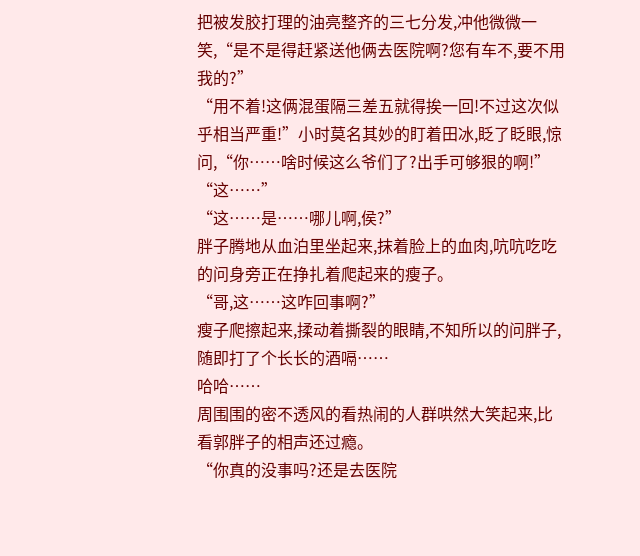把被发胶打理的油亮整齐的三七分发,冲他微微一笑,“是不是得赶紧送他俩去医院啊?您有车不,要不用我的?”
“用不着!这俩混蛋隔三差五就得挨一回!不过这次似乎相当严重!”小时莫名其妙的盯着田冰,眨了眨眼,惊问,“你……啥时候这么爷们了?出手可够狠的啊!”
“这……”
“这……是……哪儿啊,侯?”
胖子腾地从血泊里坐起来,抹着脸上的血肉,吭吭吃吃的问身旁正在挣扎着爬起来的瘦子。
“哥,这……这咋回事啊?”
瘦子爬擦起来,揉动着撕裂的眼睛,不知所以的问胖子,随即打了个长长的酒嗝……
哈哈……
周围围的密不透风的看热闹的人群哄然大笑起来,比看郭胖子的相声还过瘾。
“你真的没事吗?还是去医院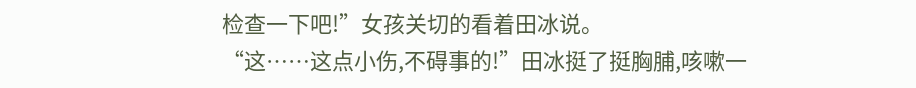检查一下吧!”女孩关切的看着田冰说。
“这……这点小伤,不碍事的!”田冰挺了挺胸脯,咳嗽一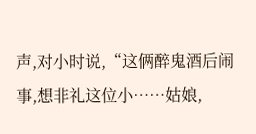声,对小时说,“这俩醉鬼酒后闹事,想非礼这位小……姑娘,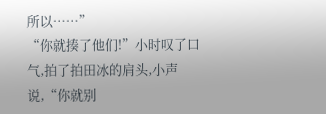所以……”
“你就揍了他们!”小时叹了口气,拍了拍田冰的肩头,小声说,“你就别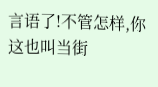言语了!不管怎样,你这也叫当街